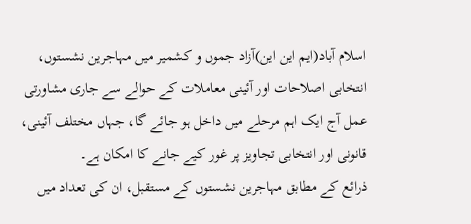اسلام آباد(ایم این این)آزاد جموں و کشمیر میں مہاجرین نشستوں، انتخابی اصلاحات اور آئینی معاملات کے حوالے سے جاری مشاورتی عمل آج ایک اہم مرحلے میں داخل ہو جائے گا، جہاں مختلف آئینی، قانونی اور انتخابی تجاویز پر غور کیے جانے کا امکان ہے۔
ذرائع کے مطابق مہاجرین نشستوں کے مستقبل، ان کی تعداد میں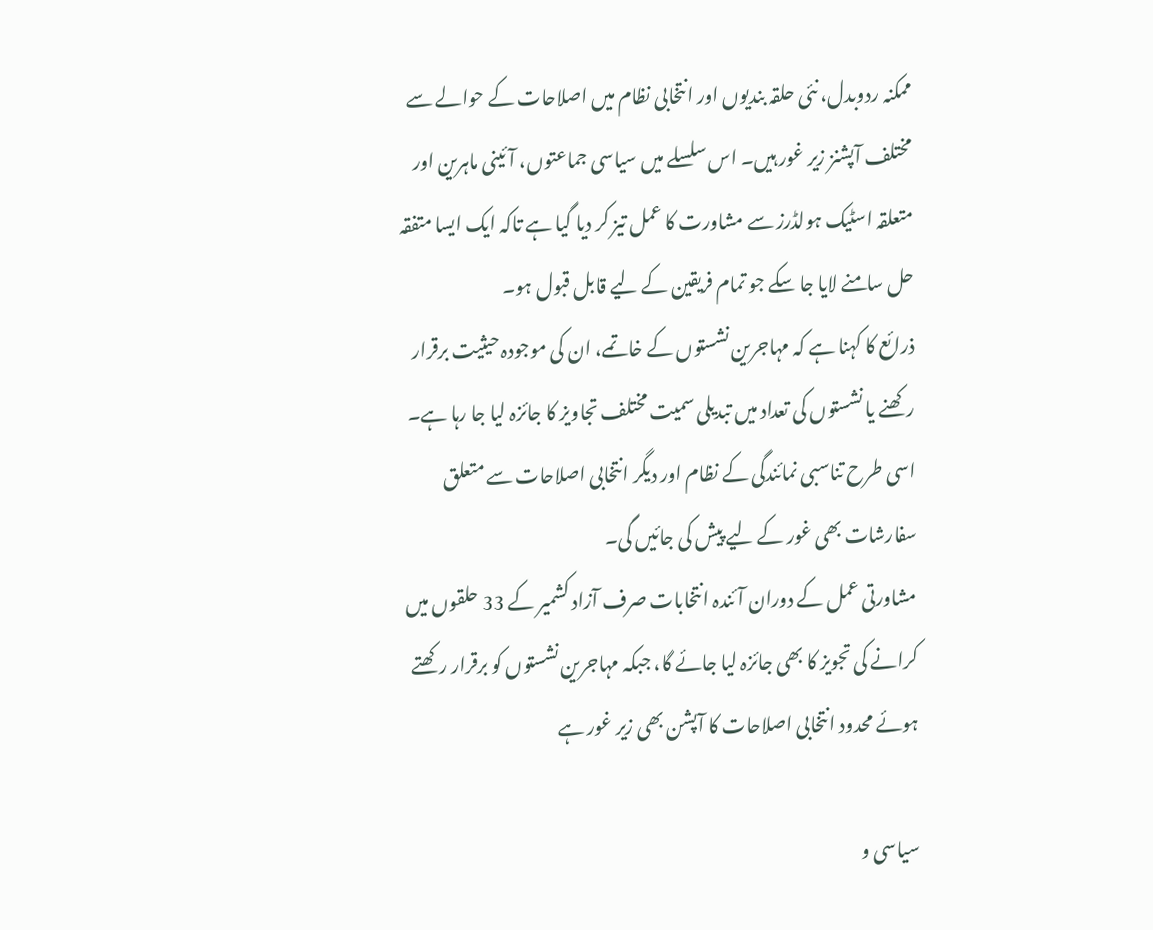ممکنہ ردوبدل، نئی حلقہ بندیوں اور انتخابی نظام میں اصلاحات کے حوالے سے مختلف آپشنز زیر غور ہیں۔ اس سلسلے میں سیاسی جماعتوں، آئینی ماہرین اور متعلقہ اسٹیک ہولڈرز سے مشاورت کا عمل تیز کر دیا گیا ہے تاکہ ایک ایسا متفقہ حل سامنے لایا جا سکے جو تمام فریقین کے لیے قابل قبول ہو۔
ذرائع کا کہنا ہے کہ مہاجرین نشستوں کے خاتمے، ان کی موجودہ حیثیت برقرار رکھنے یا نشستوں کی تعداد میں تبدیلی سمیت مختلف تجاویز کا جائزہ لیا جا رہا ہے۔ اسی طرح تناسبی نمائندگی کے نظام اور دیگر انتخابی اصلاحات سے متعلق سفارشات بھی غور کے لیے پیش کی جائیں گی۔
مشاورتی عمل کے دوران آئندہ انتخابات صرف آزاد کشمیر کے 33 حلقوں میں کرانے کی تجویز کا بھی جائزہ لیا جائے گا، جبکہ مہاجرین نشستوں کو برقرار رکھتے ہوئے محدود انتخابی اصلاحات کا آپشن بھی زیر غور ہے

سیاسی و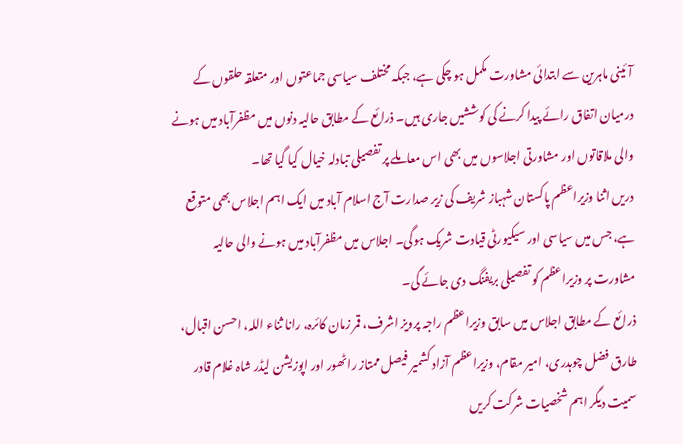آئینی ماہرین سے ابتدائی مشاورت مکمل ہو چکی ہے، جبکہ مختلف سیاسی جماعتوں اور متعلقہ حلقوں کے درمیان اتفاق رائے پیدا کرنے کی کوششیں جاری ہیں۔ ذرائع کے مطابق حالیہ دنوں میں مظفرآباد میں ہونے والی ملاقاتوں اور مشاورتی اجلاسوں میں بھی اس معاملے پر تفصیلی تبادلہ خیال کیا گیا تھا۔
دریں اثنا وزیراعظم پاکستان شہباز شریف کی زیر صدارت آج اسلام آباد میں ایک اہم اجلاس بھی متوقع ہے، جس میں سیاسی اور سیکیورٹی قیادت شریک ہوگی۔ اجلاس میں مظفرآباد میں ہونے والی حالیہ مشاورت پر وزیراعظم کو تفصیلی بریفنگ دی جائے گی۔
ذرائع کے مطابق اجلاس میں سابق وزیراعظم راجہ پرویز اشرف، قمر زمان کائرہ، رانا ثناء اللہ، احسن اقبال، طارق فضل چوہدری، امیر مقام، وزیراعظم آزاد کشمیر فیصل ممتاز راٹھور اور اپوزیشن لیڈر شاہ غلام قادر سمیت دیگر اہم شخصیات شرکت کریں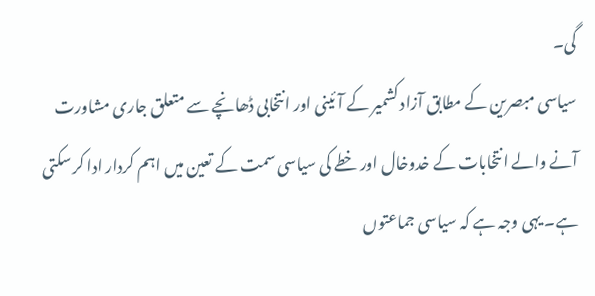گی۔
سیاسی مبصرین کے مطابق آزاد کشمیر کے آئینی اور انتخابی ڈھانچے سے متعلق جاری مشاورت آنے والے انتخابات کے خدوخال اور خطے کی سیاسی سمت کے تعین میں اہم کردار ادا کر سکتی ہے۔ یہی وجہ ہے کہ سیاسی جماعتوں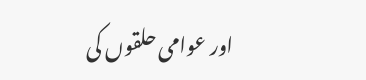اور عوامی حلقوں کی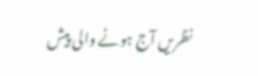نظریں آج ہونے والی پیش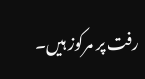رفت پر مرکوز ہیں۔